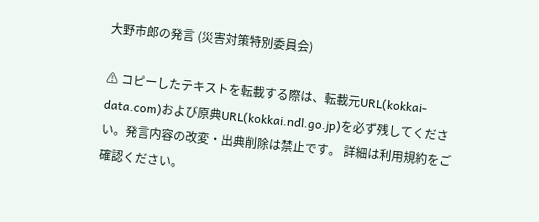大野市郎の発言 (災害対策特別委員会)

⚠ コピーしたテキストを転載する際は、転載元URL(kokkai-data.com)および原典URL(kokkai.ndl.go.jp)を必ず残してください。発言内容の改変・出典削除は禁止です。 詳細は利用規約をご確認ください。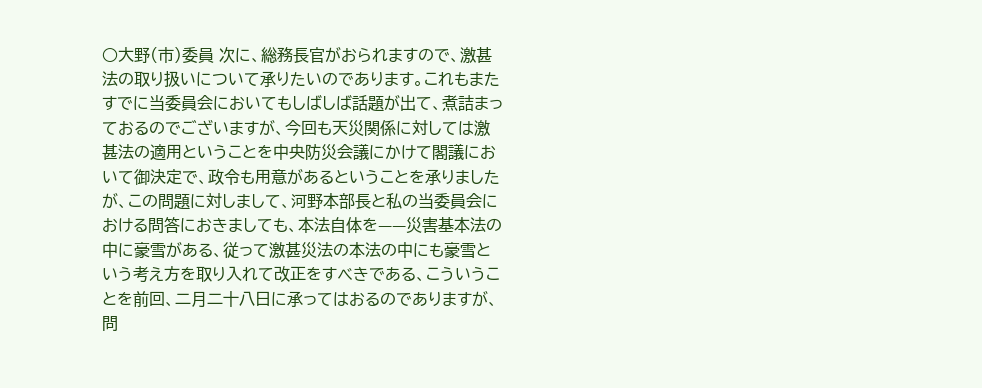○大野(市)委員 次に、総務長官がおられますので、激甚法の取り扱いについて承りたいのであります。これもまたすでに当委員会においてもしばしば話題が出て、煮詰まっておるのでございますが、今回も天災関係に対しては激甚法の適用ということを中央防災会議にかけて閣議において御決定で、政令も用意があるということを承りましたが、この問題に対しまして、河野本部長と私の当委員会における問答におきましても、本法自体を——災害基本法の中に豪雪がある、従って激甚災法の本法の中にも豪雪という考え方を取り入れて改正をすべきである、こういうことを前回、二月二十八日に承ってはおるのでありますが、問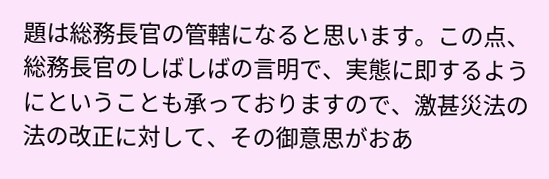題は総務長官の管轄になると思います。この点、総務長官のしばしばの言明で、実態に即するようにということも承っておりますので、激甚災法の法の改正に対して、その御意思がおあ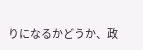りになるかどうか、政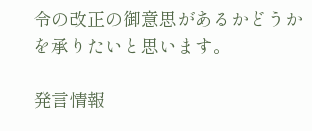令の改正の御意思があるかどうかを承りたいと思います。

発言情報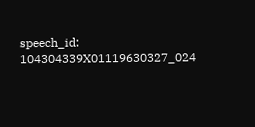speech_id: 104304339X01119630327_024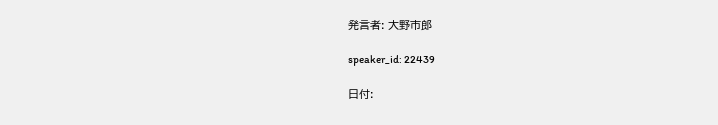発言者: 大野市郎

speaker_id: 22439

日付: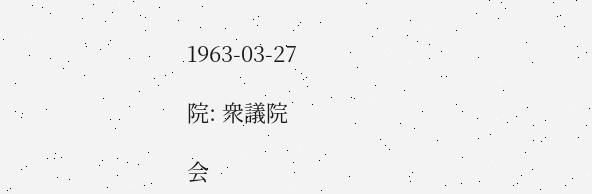1963-03-27

院: 衆議院

会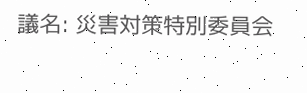議名: 災害対策特別委員会